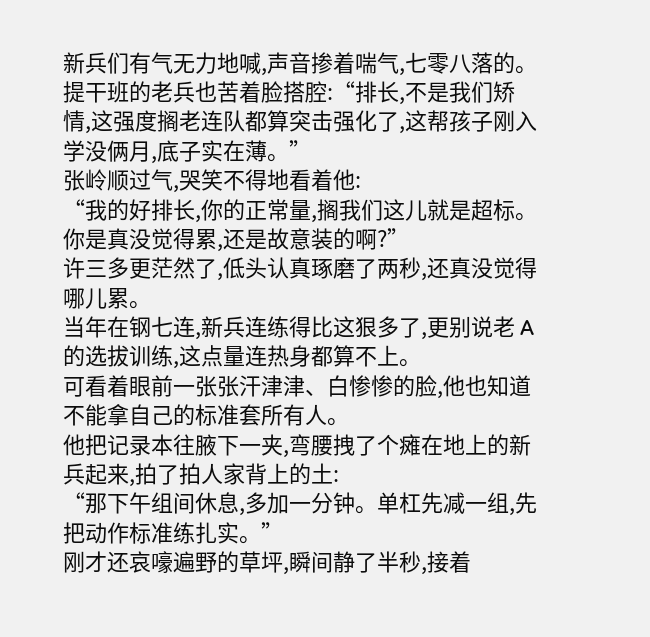新兵们有气无力地喊,声音掺着喘气,七零八落的。
提干班的老兵也苦着脸搭腔:“排长,不是我们矫情,这强度搁老连队都算突击强化了,这帮孩子刚入学没俩月,底子实在薄。”
张岭顺过气,哭笑不得地看着他:
“我的好排长,你的正常量,搁我们这儿就是超标。你是真没觉得累,还是故意装的啊?”
许三多更茫然了,低头认真琢磨了两秒,还真没觉得哪儿累。
当年在钢七连,新兵连练得比这狠多了,更别说老 A 的选拔训练,这点量连热身都算不上。
可看着眼前一张张汗津津、白惨惨的脸,他也知道不能拿自己的标准套所有人。
他把记录本往腋下一夹,弯腰拽了个瘫在地上的新兵起来,拍了拍人家背上的土:
“那下午组间休息,多加一分钟。单杠先减一组,先把动作标准练扎实。”
刚才还哀嚎遍野的草坪,瞬间静了半秒,接着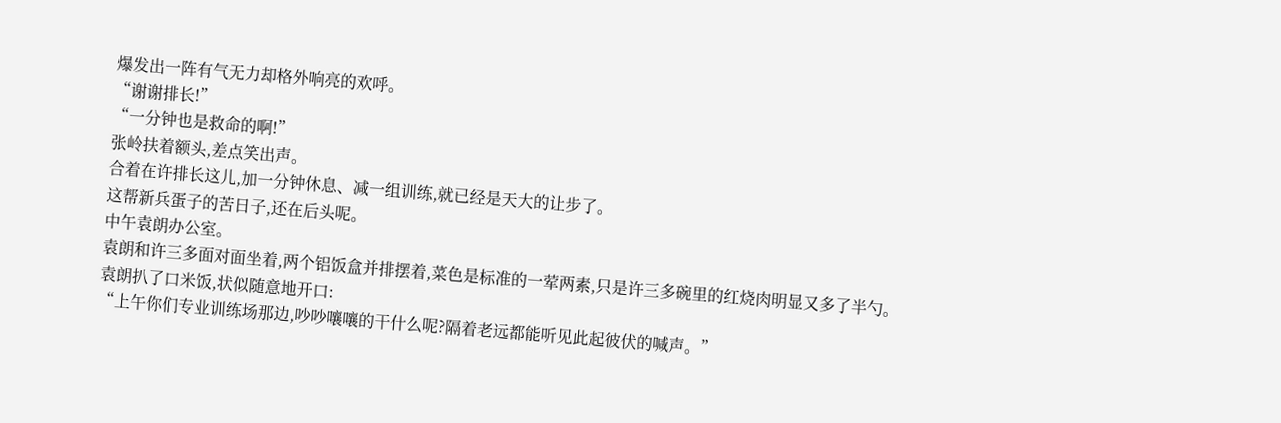爆发出一阵有气无力却格外响亮的欢呼。
“谢谢排长!”
“一分钟也是救命的啊!”
张岭扶着额头,差点笑出声。
合着在许排长这儿,加一分钟休息、减一组训练,就已经是天大的让步了。
这帮新兵蛋子的苦日子,还在后头呢。
中午袁朗办公室。
袁朗和许三多面对面坐着,两个铝饭盒并排摆着,菜色是标准的一荤两素,只是许三多碗里的红烧肉明显又多了半勺。
袁朗扒了口米饭,状似随意地开口:
“上午你们专业训练场那边,吵吵嚷嚷的干什么呢?隔着老远都能听见此起彼伏的喊声。”